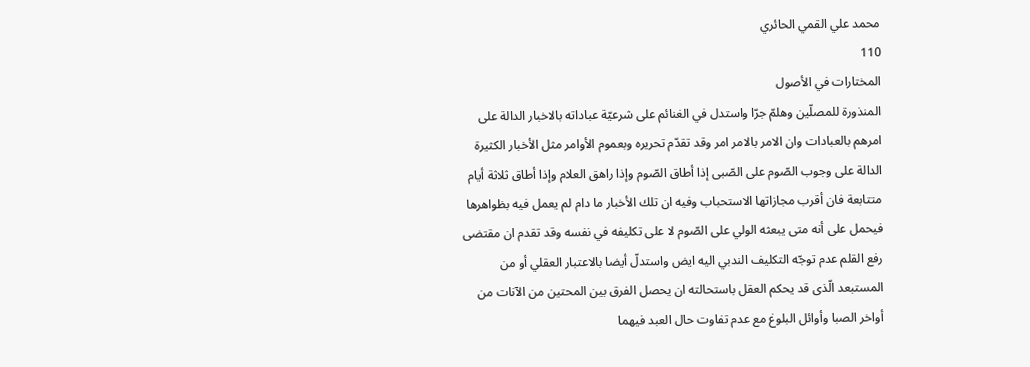محمد علي القمي الحائري
110
المختارات في الأصول
المنذورة للمصلّين وهلمّ جرّا واستدل في الغنائم على شرعيّة عباداته بالاخبار الدالة على امرهم بالعبادات وان الامر بالامر امر وقد تقدّم تحريره وبعموم الأوامر مثل الأخبار الكثيرة الدالة على وجوب الصّوم على الصّبى إذا أطاق الصّوم وإذا راهق العلام وإذا أطاق ثلاثة أيام متتابعة فان أقرب مجازاتها الاستحباب وفيه ان تلك الأخبار ما دام لم يعمل فيه بظواهرها فيحمل على أنه متى يبعثه الولي على الصّوم لا على تكليفه في نفسه وقد تقدم ان مقتضى رفع القلم عدم توجّه التكليف الندبي اليه ايض واستدلّ أيضا بالاعتبار العقلي أو من المستبعد الّذى قد يحكم العقل باستحالته ان يحصل الفرق بين المحتين من الآنات من أواخر الصبا وأوائل البلوغ مع عدم تفاوت حال العبد فيهما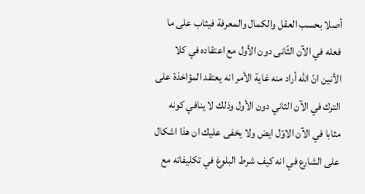أصلا بحسب العقل والكمال والمعرفة فيثاب على ما فعله في الآن الثّانى دون الأول مع اعتقاده في كلا الأنين انّ اللّه أراد منه غاية الأمر انه يعتقد المؤاخذة على الترك في الآن الثاني دون الأول وذلك لا ينافي كونه مثابا في الآن الاوّل ايض ولا يخفى عليك ان هذا اشكال على الشارع في انه كيف شرط البلوغ في تكليفاته مع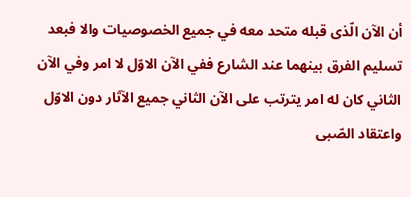أن الآن الّذى قبله متحد معه في جميع الخصوصيات والا فبعد تسليم الفرق بينهما عند الشارع ففي الآن الاوّل لا امر وفي الآن الثاني كان له امر يترتب على الآن الثاني جميع الآثار دون الاوّل واعتقاد الصّبى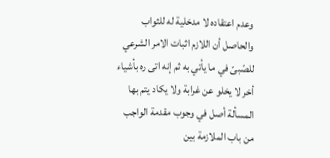وعدم اعتقاده لا مدخلية له للثواب والحاصل أن اللازم اثبات الامر الشرعي للصّبىّ في ما يأتي به ثم إنه اتى ره بأشياء أخر لا يخلو عن غرابة ولا يكاد يتم بها المسألة أصل في وجوب مقدمة الواجب من باب الملازمة بين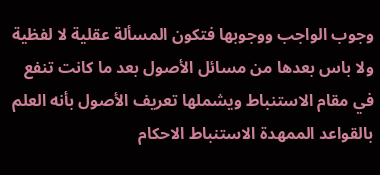وجوب الواجب ووجوبها فتكون المسألة عقلية لا لفظية ولا باس بعدها من مسائل الأصول بعد ما كانت تنفع في مقام الاستنباط ويشملها تعريف الأصول بأنه العلم بالقواعد الممهدة الاستنباط الاحكام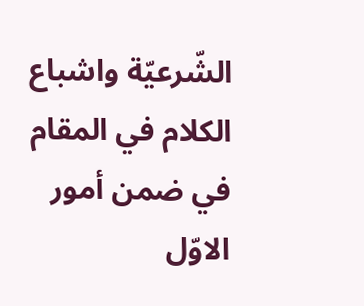الشّرعيّة واشباع الكلام في المقام في ضمن أمور الاوّل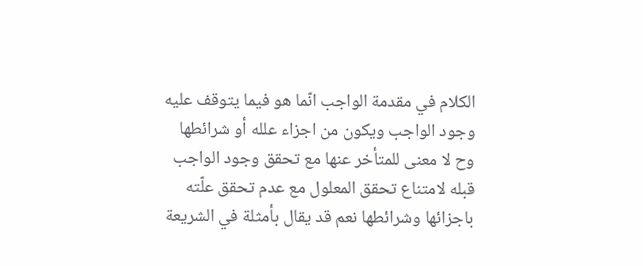الكلام في مقدمة الواجب انّما هو فيما يتوقف عليه وجود الواجب ويكون من اجزاء علله أو شرائطها وح لا معنى للمتأخر عنها مع تحقق وجود الواجب قبله لامتناع تحقق المعلول مع عدم تحقق علّته باجزائها وشرائطها نعم قد يقال بأمثلة في الشريعة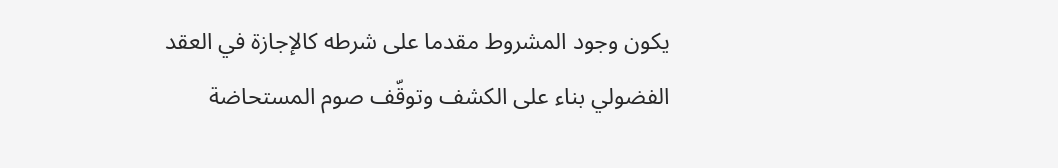يكون وجود المشروط مقدما على شرطه كالإجازة في العقد الفضولي بناء على الكشف وتوقّف صوم المستحاضة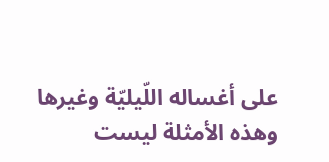على أغساله اللّيليّة وغيرها وهذه الأمثلة ليست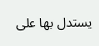يستدل بها على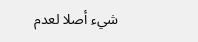شيء أصلا لعدم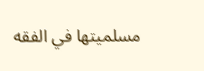مسلميتها في الفقه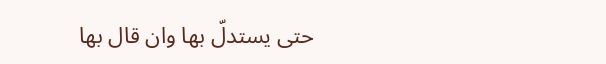حتى يستدلّ بها وان قال بها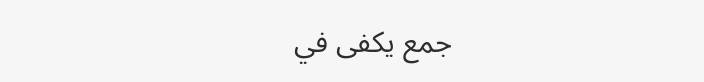جمع يكفى في